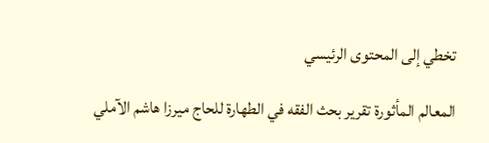تخطي إلى المحتوى الرئيسي

المعالم المأثورة تقرير بحث الفقه في الطهارة للحاج ميرزا هاشم الآملي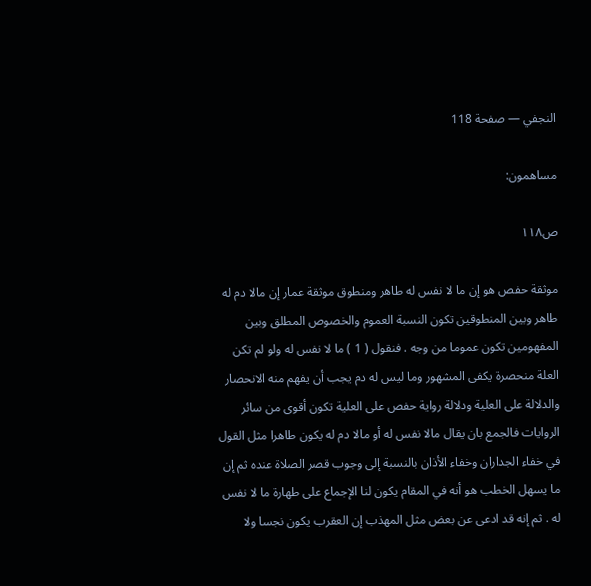النجفي — صفحة 118

مساهمون:

ص١١٨

موثقة حفص هو إن ما لا نفس له طاهر ومنطوق موثقة عمار إن مالا دم له طاهر وبين المنطوقين تكون النسبة العموم والخصوص المطلق وبين المفهومين تكون عموما من وجه . فنقول ( 1 ) ما لا نفس له ولو لم تكن العلة منحصرة يكفى المشهور وما ليس له دم يجب أن يفهم منه الانحصار والدلالة على العلية ودلالة رواية حفص على العلية تكون أقوى من سائر الروايات فالجمع بان يقال مالا نفس له أو مالا دم له يكون طاهرا مثل القول في خفاء الجداران وخفاء الأذان بالنسبة إلى وجوب قصر الصلاة عنده ثم إن ما يسهل الخطب هو أنه في المقام يكون لنا الإجماع على طهارة ما لا نفس له . ثم إنه قد ادعى عن بعض مثل المهذب إن العقرب يكون نجسا ولا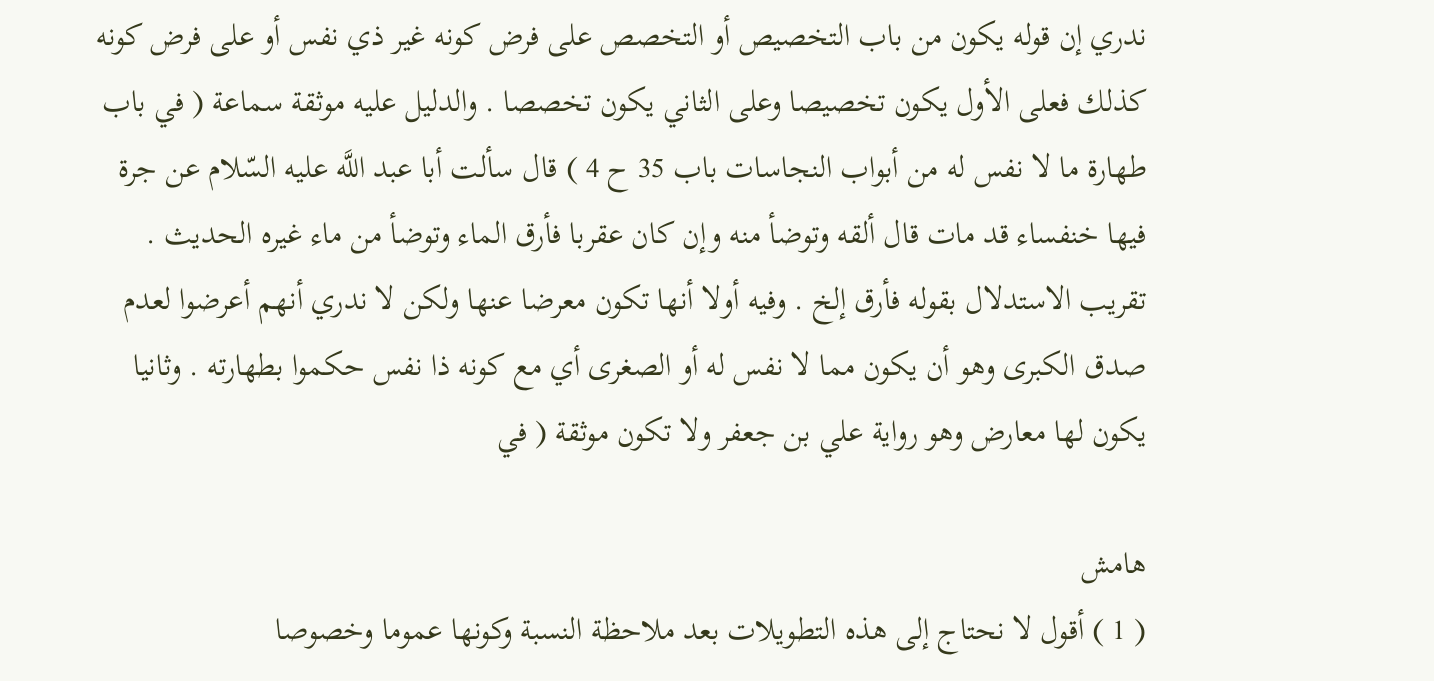ندري إن قوله يكون من باب التخصيص أو التخصص على فرض كونه غير ذي نفس أو على فرض كونه كذلك فعلى الأول يكون تخصيصا وعلى الثاني يكون تخصصا . والدليل عليه موثقة سماعة ( في باب طهارة ما لا نفس له من أبواب النجاسات باب 35 ح 4 ) قال سألت أبا عبد اللَّه عليه السّلام عن جرة فيها خنفساء قد مات قال ألقه وتوضأ منه وإن كان عقربا فأرق الماء وتوضأ من ماء غيره الحديث . تقريب الاستدلال بقوله فأرق إلخ . وفيه أولا أنها تكون معرضا عنها ولكن لا ندري أنهم أعرضوا لعدم صدق الكبرى وهو أن يكون مما لا نفس له أو الصغرى أي مع كونه ذا نفس حكموا بطهارته . وثانيا يكون لها معارض وهو رواية علي بن جعفر ولا تكون موثقة ( في

هامش
( 1 ) أقول لا نحتاج إلى هذه التطويلات بعد ملاحظة النسبة وكونها عموما وخصوصا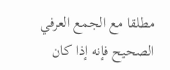مطلقا مع الجمع العرفي الصحيح فإنه إذا كان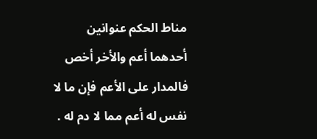مناط الحكم عنوانين أحدهما أعم والأخر أخص فالمدار على الأعم فإن ما لا نفس له أعم مما لا دم له .